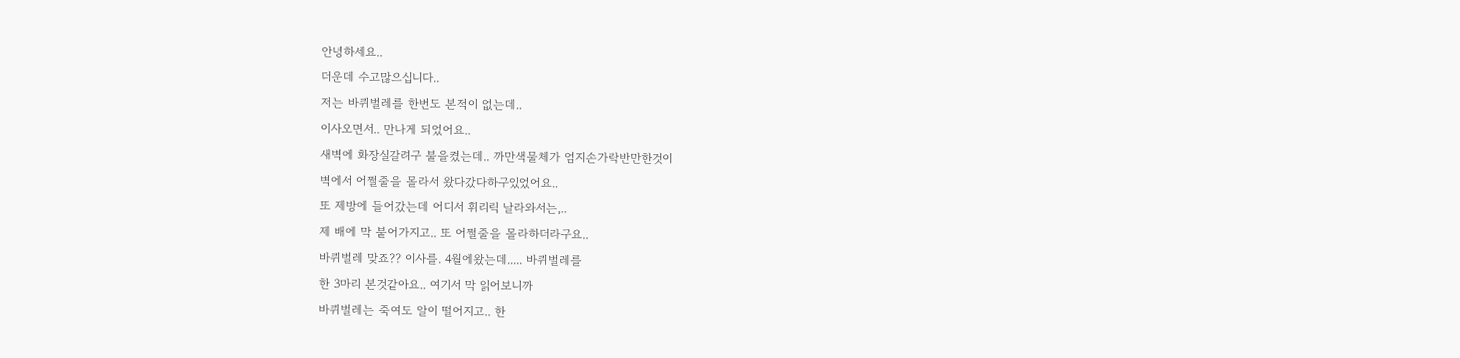안녕하세요..
더운데 수고많으십니다..
저는 바퀴벌레를 한번도 본적이 없는데..
이사오면서.. 만나게 되었어요..
새벽에 화장실갈려구 불을켰는데.. 까만색물체가 엄지손가락반만한것이
벽에서 어쩔줄을 몰라서 왔다갔다하구있었어요..
또 제방에 들어갔는데 어디서 휘리릭 날라와서는,..
제 배에 막 붙어가지고.. 또 어쩔줄을 몰라하더라구요..
바퀴벌레 맞죠?? 이사를. 4월에왔는데..... 바퀴벌레를
한 3마리 본것같아요.. 여기서 막 읽어보니까
바퀴벌레는 죽여도 알이 떨어지고.. 한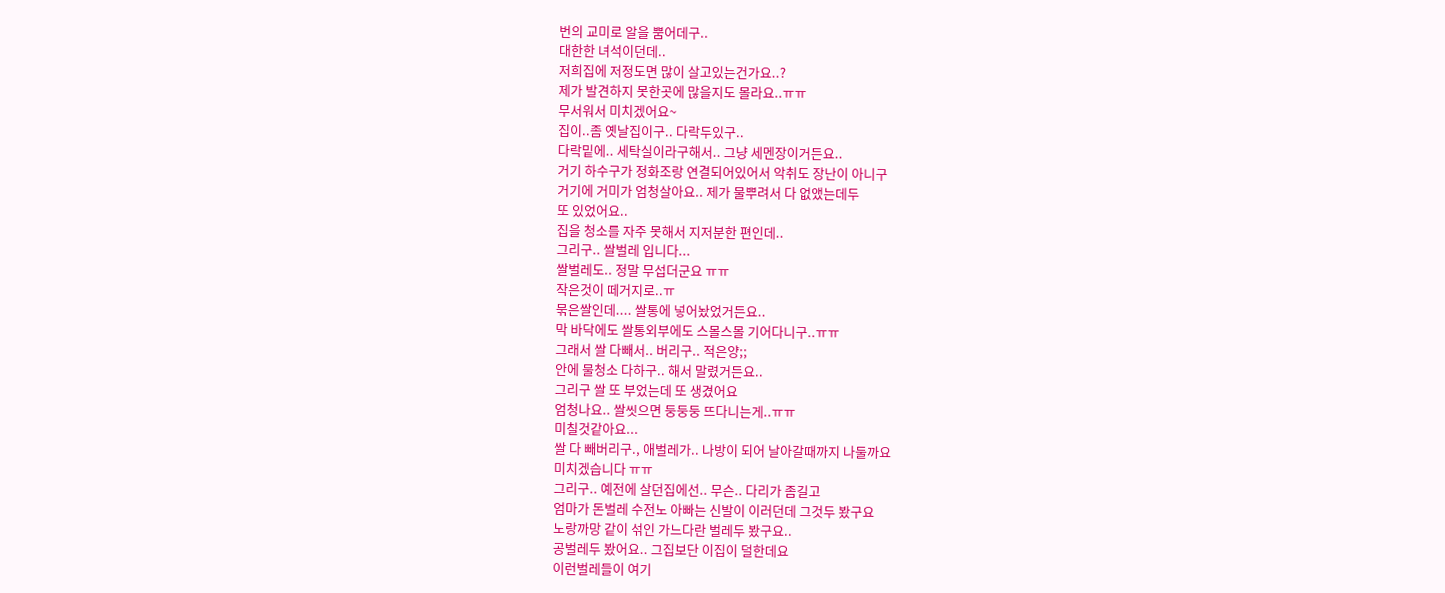번의 교미로 알을 뿜어데구..
대한한 녀석이던데..
저희집에 저정도면 많이 살고있는건가요..?
제가 발견하지 못한곳에 많을지도 몰라요..ㅠㅠ
무서워서 미치겠어요~
집이..좀 옛날집이구.. 다락두있구..
다락밑에.. 세탁실이라구해서.. 그냥 세멘장이거든요..
거기 하수구가 정화조랑 연결되어있어서 악취도 장난이 아니구
거기에 거미가 엄청살아요.. 제가 물뿌려서 다 없앴는데두
또 있었어요..
집을 청소를 자주 못해서 지저분한 편인데..
그리구.. 쌀벌레 입니다...
쌀벌레도.. 정말 무섭더군요 ㅠㅠ
작은것이 떼거지로..ㅠ
묶은쌀인데.... 쌀통에 넣어놨었거든요..
막 바닥에도 쌀통외부에도 스몰스몰 기어다니구..ㅠㅠ
그래서 쌀 다빼서.. 버리구.. 적은양;;
안에 물청소 다하구.. 해서 말렸거든요..
그리구 쌀 또 부었는데 또 생겼어요
엄청나요.. 쌀씻으면 둥둥둥 뜨다니는게..ㅠㅠ
미칠것같아요...
쌀 다 빼버리구., 애벌레가.. 나방이 되어 날아갈때까지 나둘까요
미치겠습니다 ㅠㅠ
그리구.. 예전에 살던집에선.. 무슨.. 다리가 좀길고
엄마가 돈벌레 수전노 아빠는 신발이 이러던데 그것두 봤구요
노랑까망 같이 섞인 가느다란 벌레두 봤구요..
공벌레두 봤어요.. 그집보단 이집이 덜한데요
이런벌레들이 여기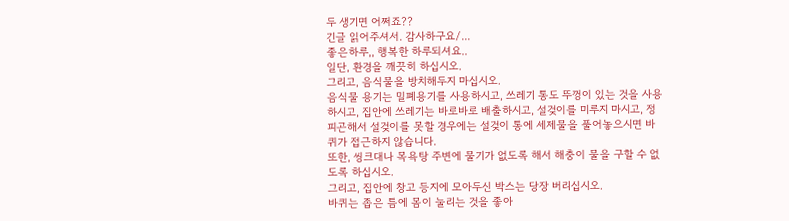두 생기면 어쩌죠??
긴글 읽어주셔서. 감사하구요/...
좋은하루,, 행복한 하루되셔요..
일단, 환경을 깨끗히 하십시오.
그리고, 음식물을 방치해두지 마십시오.
음식물 용기는 밀폐용기를 사용하시고, 쓰레기 통도 뚜껑이 있는 것을 사용하시고, 집안에 쓰레기는 바로바로 배출하시고, 설겆이를 미루지 마시고, 정 피곤해서 설겆이를 못할 경우에는 설겆이 통에 세제물을 풀어놓으시면 바퀴가 접근하지 않습니다.
또한, 씽크대나 목욕탕 주변에 물기가 없도록 해서 해충이 물을 구할 수 없도록 하십시오.
그리고, 집안에 창고 등지에 모아두신 박스는 당장 버리십시오.
바퀴는 좁은 틈에 몸이 눌리는 것을 좋아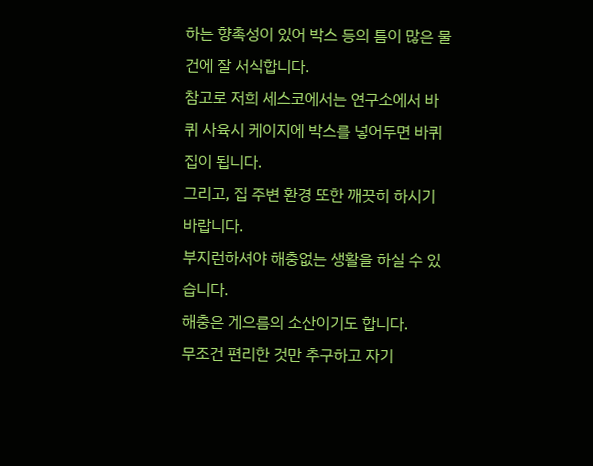하는 향촉성이 있어 박스 등의 틈이 많은 물건에 잘 서식합니다.
참고로 저희 세스코에서는 연구소에서 바퀴 사육시 케이지에 박스를 넣어두면 바퀴집이 됩니다.
그리고, 집 주변 환경 또한 깨끗히 하시기 바랍니다.
부지런하셔야 해충없는 생활을 하실 수 있습니다.
해충은 게으름의 소산이기도 합니다.
무조건 편리한 것만 추구하고 자기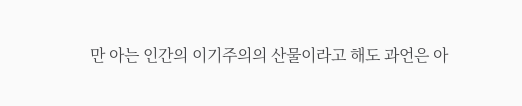만 아는 인간의 이기주의의 산물이라고 해도 과언은 아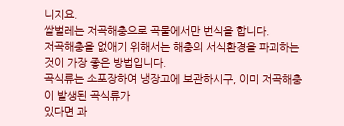니지요.
쌀벌레는 저곡해충으로 곡물에서만 번식을 합니다.
저곡해충을 없애기 위해서는 해충의 서식환경을 파괴하는 것이 가장 좋은 방법입니다.
곡식류는 소포장하여 냉장고에 보관하시구, 이미 저곡해충이 발생된 곡식류가
있다면 과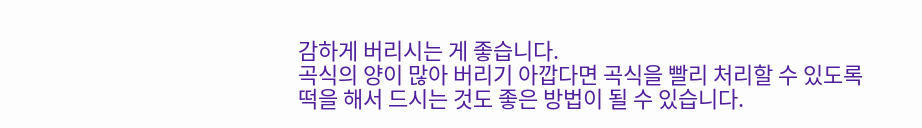감하게 버리시는 게 좋습니다.
곡식의 양이 많아 버리기 아깝다면 곡식을 빨리 처리할 수 있도록
떡을 해서 드시는 것도 좋은 방법이 될 수 있습니다.